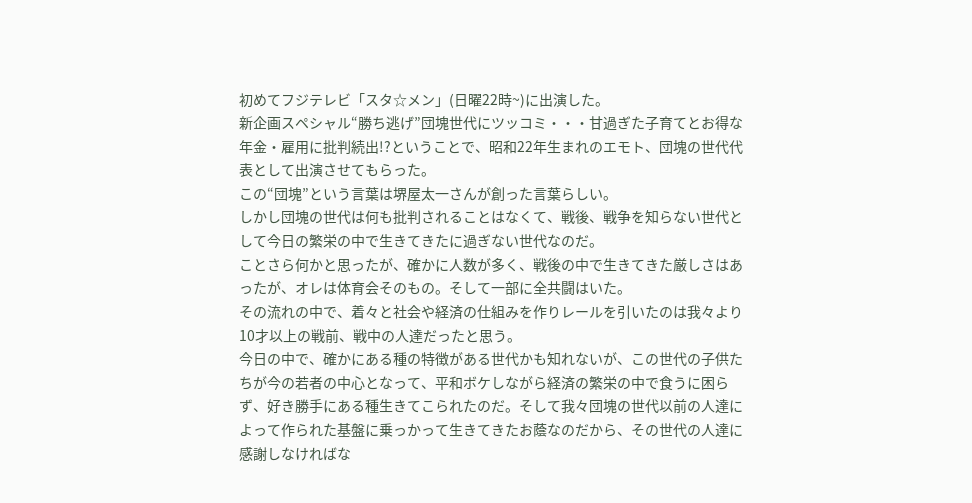初めてフジテレビ「スタ☆メン」(日曜22時~)に出演した。
新企画スペシャル“勝ち逃げ”団塊世代にツッコミ・・・甘過ぎた子育てとお得な年金・雇用に批判続出!?ということで、昭和22年生まれのエモト、団塊の世代代表として出演させてもらった。
この“団塊”という言葉は堺屋太一さんが創った言葉らしい。
しかし団塊の世代は何も批判されることはなくて、戦後、戦争を知らない世代として今日の繁栄の中で生きてきたに過ぎない世代なのだ。
ことさら何かと思ったが、確かに人数が多く、戦後の中で生きてきた厳しさはあったが、オレは体育会そのもの。そして一部に全共闘はいた。
その流れの中で、着々と社会や経済の仕組みを作りレールを引いたのは我々より10才以上の戦前、戦中の人達だったと思う。
今日の中で、確かにある種の特徴がある世代かも知れないが、この世代の子供たちが今の若者の中心となって、平和ボケしながら経済の繁栄の中で食うに困らず、好き勝手にある種生きてこられたのだ。そして我々団塊の世代以前の人達によって作られた基盤に乗っかって生きてきたお蔭なのだから、その世代の人達に感謝しなければな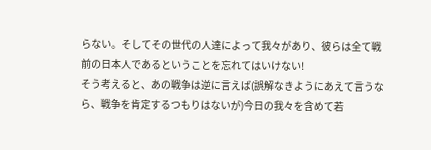らない。そしてその世代の人達によって我々があり、彼らは全て戦前の日本人であるということを忘れてはいけない!
そう考えると、あの戦争は逆に言えば(誤解なきようにあえて言うなら、戦争を肯定するつもりはないが)今日の我々を含めて若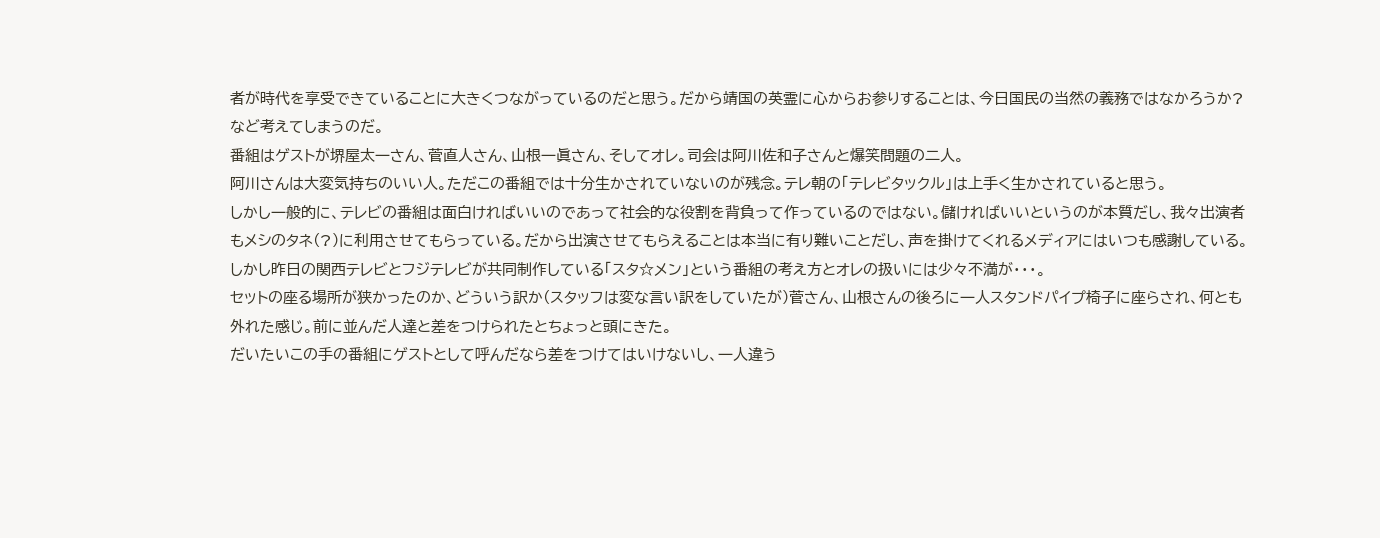者が時代を享受できていることに大きくつながっているのだと思う。だから靖国の英霊に心からお参りすることは、今日国民の当然の義務ではなかろうか?など考えてしまうのだ。
番組はゲストが堺屋太一さん、菅直人さん、山根一眞さん、そしてオレ。司会は阿川佐和子さんと爆笑問題の二人。
阿川さんは大変気持ちのいい人。ただこの番組では十分生かされていないのが残念。テレ朝の「テレビタックル」は上手く生かされていると思う。
しかし一般的に、テレビの番組は面白ければいいのであって社会的な役割を背負って作っているのではない。儲ければいいというのが本質だし、我々出演者もメシのタネ(?)に利用させてもらっている。だから出演させてもらえることは本当に有り難いことだし、声を掛けてくれるメディアにはいつも感謝している。
しかし昨日の関西テレビとフジテレビが共同制作している「スタ☆メン」という番組の考え方とオレの扱いには少々不満が・・・。
セットの座る場所が狭かったのか、どういう訳か(スタッフは変な言い訳をしていたが)菅さん、山根さんの後ろに一人スタンドパイプ椅子に座らされ、何とも外れた感じ。前に並んだ人達と差をつけられたとちょっと頭にきた。
だいたいこの手の番組にゲストとして呼んだなら差をつけてはいけないし、一人違う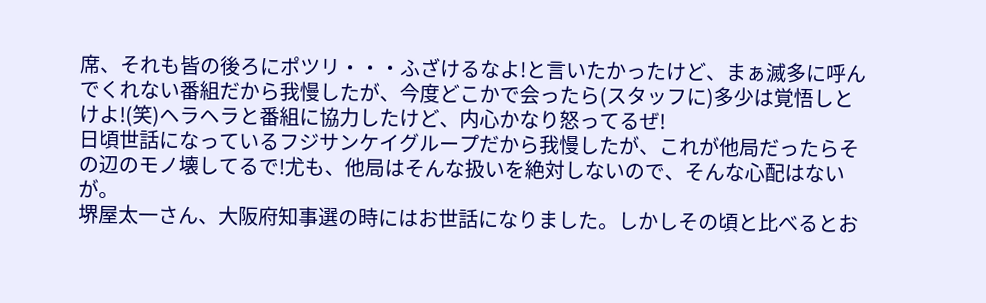席、それも皆の後ろにポツリ・・・ふざけるなよ!と言いたかったけど、まぁ滅多に呼んでくれない番組だから我慢したが、今度どこかで会ったら(スタッフに)多少は覚悟しとけよ!(笑)ヘラヘラと番組に協力したけど、内心かなり怒ってるぜ!
日頃世話になっているフジサンケイグループだから我慢したが、これが他局だったらその辺のモノ壊してるで!尤も、他局はそんな扱いを絶対しないので、そんな心配はないが。
堺屋太一さん、大阪府知事選の時にはお世話になりました。しかしその頃と比べるとお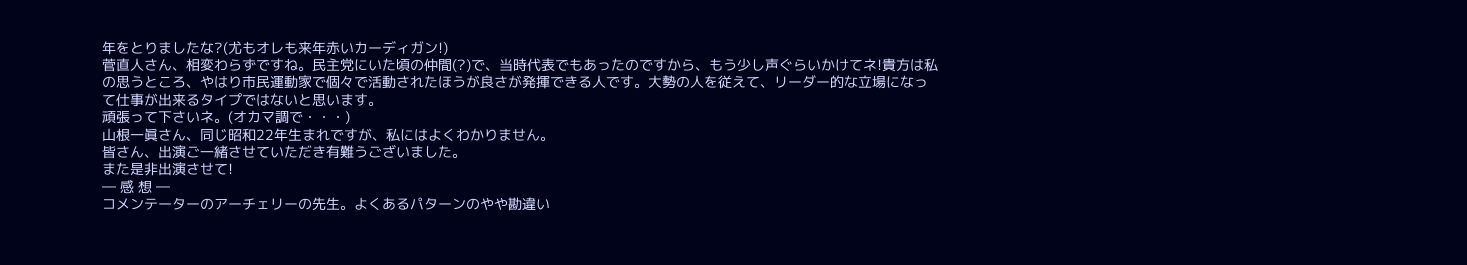年をとりましたな?(尤もオレも来年赤いカーディガン!)
菅直人さん、相変わらずですね。民主党にいた頃の仲間(?)で、当時代表でもあったのですから、もう少し声ぐらいかけてネ!貴方は私の思うところ、やはり市民運動家で個々で活動されたほうが良さが発揮できる人です。大勢の人を従えて、リーダー的な立場になって仕事が出来るタイプではないと思います。
頑張って下さいネ。(オカマ調で・・・)
山根一眞さん、同じ昭和22年生まれですが、私にはよくわかりません。
皆さん、出演ご一緒させていただき有難うございました。
また是非出演させて!
― 感 想 ―
コメンテーターのアーチェリーの先生。よくあるパターンのやや勘違い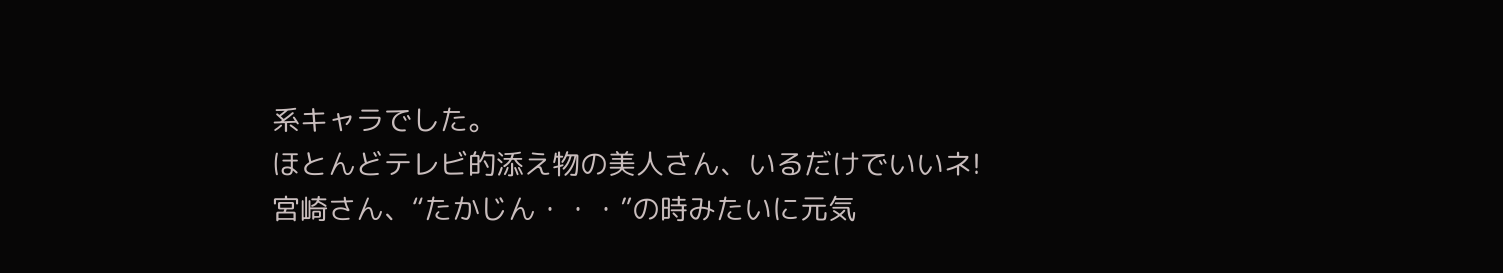系キャラでした。
ほとんどテレビ的添え物の美人さん、いるだけでいいネ!
宮崎さん、“たかじん・・・”の時みたいに元気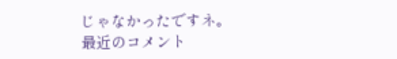じゃなかったですネ。
最近のコメント